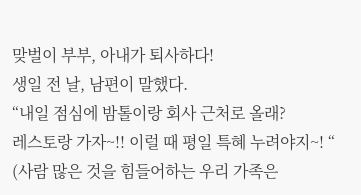맞벌이 부부, 아내가 퇴사하다!
생일 전 날, 남편이 말했다.
“내일 점심에 밤톨이랑 회사 근처로 올래?
레스토랑 가자~!! 이럴 때 평일 특혜 누려야지~! “
(사람 많은 것을 힘들어하는 우리 가족은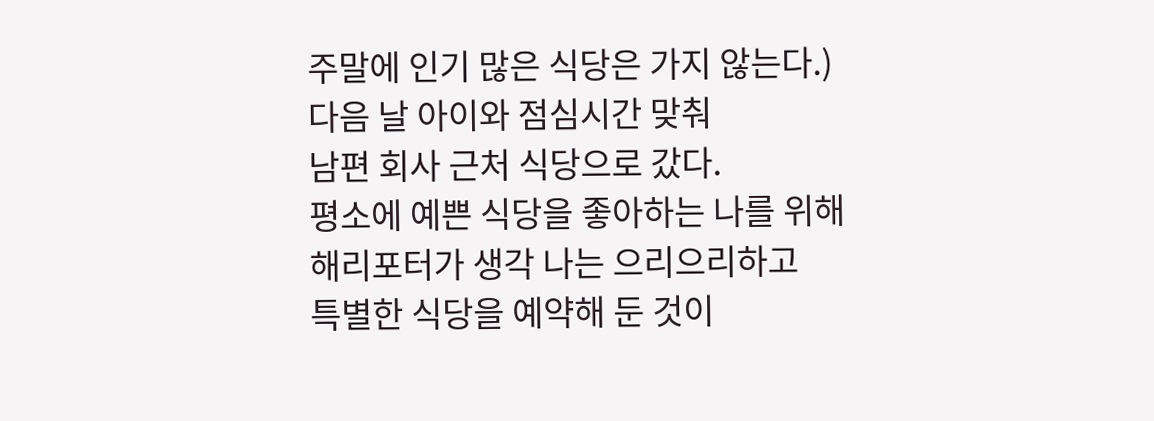주말에 인기 많은 식당은 가지 않는다.)
다음 날 아이와 점심시간 맞춰
남편 회사 근처 식당으로 갔다.
평소에 예쁜 식당을 좋아하는 나를 위해
해리포터가 생각 나는 으리으리하고
특별한 식당을 예약해 둔 것이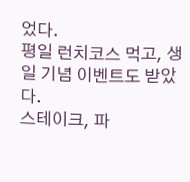었다.
평일 런치코스 먹고, 생일 기념 이벤트도 받았다.
스테이크, 파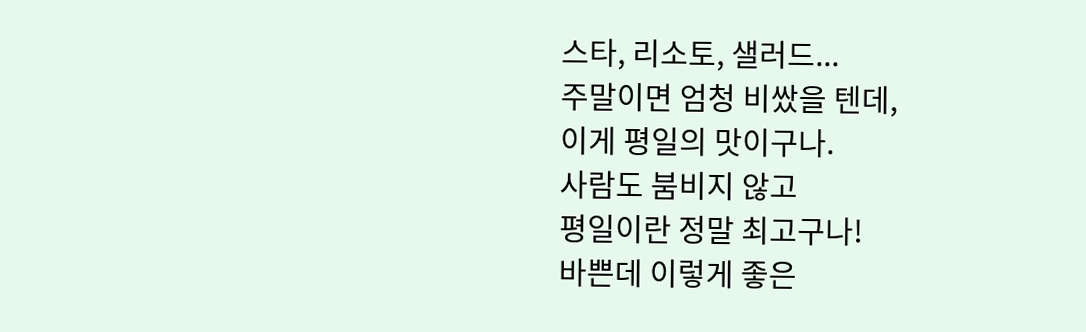스타, 리소토, 샐러드...
주말이면 엄청 비쌌을 텐데,
이게 평일의 맛이구나.
사람도 붐비지 않고
평일이란 정말 최고구나!
바쁜데 이렇게 좋은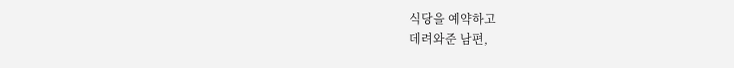식당을 예약하고
데려와준 남편,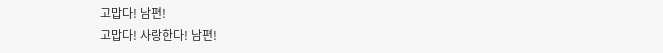고맙다! 남편!
고맙다! 사랑한다! 남편!